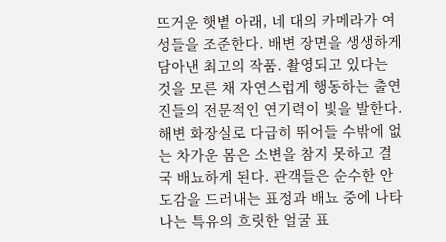뜨거운 햇볕 아래, 네 대의 카메라가 여성들을 조준한다. 배변 장면을 생생하게 담아낸 최고의 작품. 촬영되고 있다는 것을 모른 채 자연스럽게 행동하는 출연진들의 전문적인 연기력이 빛을 발한다. 해변 화장실로 다급히 뛰어들 수밖에 없는 차가운 몸은 소변을 참지 못하고 결국 배뇨하게 된다. 관객들은 순수한 안도감을 드러내는 표정과 배뇨 중에 나타나는 특유의 흐릿한 얼굴 표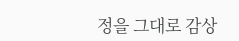정을 그대로 감상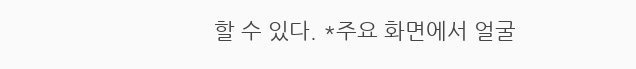할 수 있다. *주요 화면에서 얼굴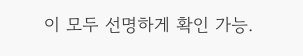이 모두 선명하게 확인 가능.